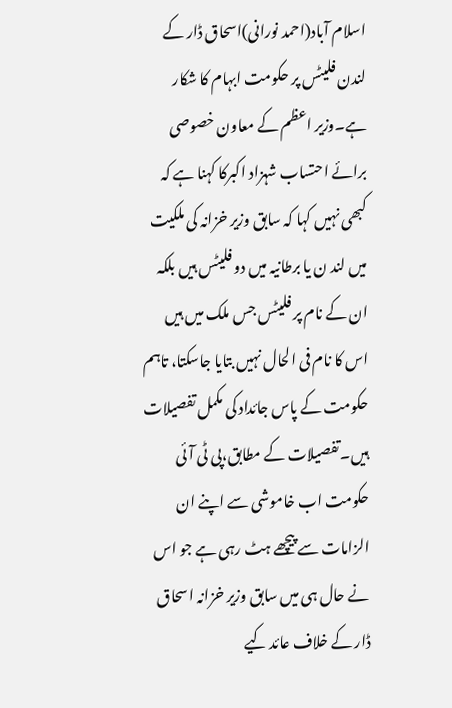اسلام آباد(احمد نورانی)اسحاق ڈار کے لندن فلیٹس پر حکومت ابہام کا شکار ہے۔وزیر اعظم کے معاون خصوصی برائے احتساب شہزاد اکبرکا کہنا ہے کہ کبھی نہیں کہا کہ سابق وزیر خزانہ کی ملکیت میں لند ن یا برطانیہ میں دو فلیٹس ہیں بلکہ ان کے نام پر فلیٹس جس ملک میں ہیں اس کا نام فی الحال نہیں بتایا جاسکتا، تاہم حکومت کے پاس جائداد کی مکمل تفصیلات ہیں۔تفصیلات کے مطابق،پی ٹی آئی حکومت اب خاموشی سے اپنے ان الزامات سے پیچھے ہٹ رہی ہے جو اس نے حال ہی میں سابق وزیر خزانہ اسحاق ڈار کے خلاف عائد کیے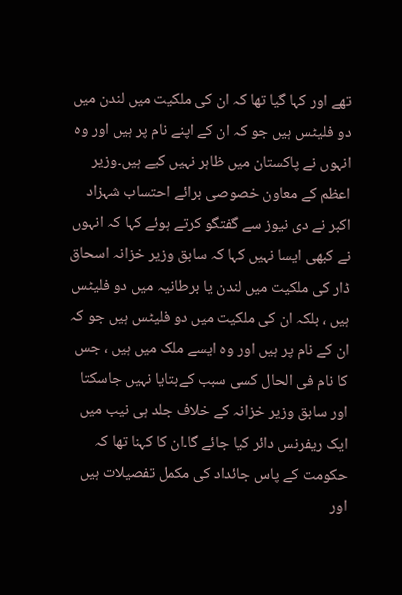تھے اور کہا گیا تھا کہ ان کی ملکیت میں لندن میں دو فلیٹس ہیں جو کہ ان کے اپنے نام پر ہیں اور وہ انہوں نے پاکستان میں ظاہر نہیں کیے ہیں۔وزیر اعظم کے معاون خصوصی برائے احتساب شہزاد اکبر نے دی نیوز سے گفتگو کرتے ہوئے کہا کہ انہوں نے کبھی ایسا نہیں کہا کہ سابق وزیر خزانہ اسحاق ڈار کی ملکیت میں لندن یا برطانیہ میں دو فلیٹس ہیں ، بلکہ ان کی ملکیت میں دو فلیٹس ہیں جو کہ ان کے نام پر ہیں اور وہ ایسے ملک میں ہیں ، جس کا نام فی الحال کسی سبب کےبتایا نہیں جاسکتا اور سابق وزیر خزانہ کے خلاف جلد ہی نیب میں ایک ریفرنس دائر کیا جائے گا۔ان کا کہنا تھا کہ حکومت کے پاس جائداد کی مکمل تفصیلات ہیں اور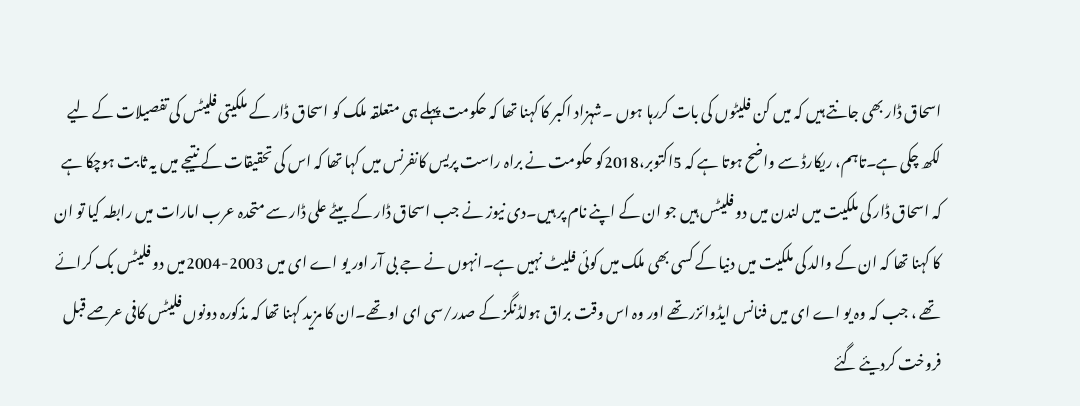اسحاق ڈار بھی جانتے ہیں کہ میں کن فلیٹوں کی بات کررہا ہوں ۔شہزاد اکبر کا کہنا تھا کہ حکومت پہلے ہی متعلقہ ملک کو اسحاق ڈار کے ملکیتی فلیٹس کی تفصیلات کے لیے لکھ چکی ہے۔تاہم، ریکارڈ سے واضح ہوتا ہے کہ 5اکتوبر،2018کو حکومت نے براہ راست پریس کانفرنس میں کہا تھا کہ اس کی تحقیقات کے نتیجے میں یہ ثابت ہوچکا ہے کہ اسحاق ڈار کی ملکیت میں لندن میں دو فلیٹس ہیں جو ان کے اپنے نام پر ہیں۔دی نیوز نے جب اسحاق ڈار کے بیٹے علی ڈار سے متحدہ عرب امارات میں رابطہ کیا تو ان کا کہنا تھا کہ ان کے والد کی ملکیت میں دنیا کے کسی بھی ملک میں کوئی فلیٹ نہیں ہے۔انہوں نے جے بی آر اور یو اے ای میں 2003-2004میں دو فلیٹس بک کرائے تھے ، جب کہ وہ یو اے ای میں فنانس ایڈوائزر تھے اور وہ اس وقت براق ہولڈنگز کے صدر/سی ای او تھے۔ان کا مزید کہنا تھا کہ مذکورہ دونوں فلیٹس کافی عرصے قبل فروخت کردیئے گئے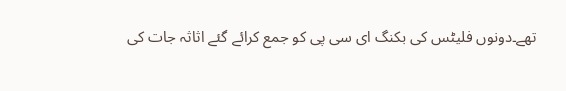تھے۔دونوں فلیٹس کی بکنگ ای سی پی کو جمع کرائے گئے اثاثہ جات کی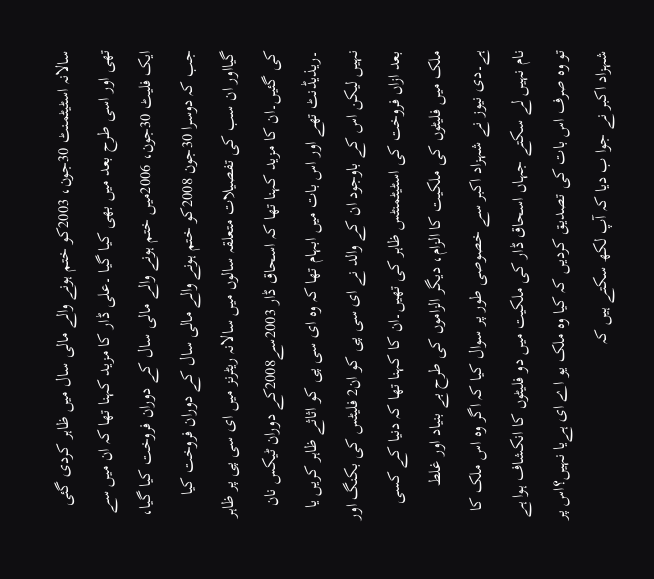سالانہ اسٹیٹمنٹ 30جون، 2003کو ختم ہونے والے مالی سال میں ظاہر کردی گئی تھی اور اسی طرح بعد میں بھی کیا گیا ۔علی ڈار کا مزید کہنا تھا کہ ان میں سے ایک فلیٹ 30جون، 2006میں ختم ہونے والے مالی سال کے دوران فروخت کیا گیا، جب کہ دوسرا 30جون 2008کو ختم ہونے والے مالی سال کے دوران فروخت کیا گیااور ان سب کی تفصیلات متعلقہ سالوں میں سالانہ ریٹرنز میں ای سی پی پر ظاہر کی گئیں۔ان کا مزید کہنا تھا کہ اسحاق ڈار 2003سے2008کے دوران ٹیکس نان ۔ریذیڈنٹ تھے اور اس بات میں ابہام تھا کہ وہ ای سی پی کو اثاثے ظاہر کریں یا نہیں لیکن اس کے باوجود ان کے والد نے ای سی پی کو ان2 فلیٹس کی بکنگ اور بعد ازاں فروخت کی اسٹیٹمنٹس ظاہر کی تھیں۔ان کا کہنا تھا کہ دنیا کے کسی ملک میں فلیٹوں کی ملکیت کا الزام، دیگر الزاموں کی طرح بے بنیاد اور غلط ہے۔دی نیوز نے شہزاد اکبر سے خصوصی طور پر سوال کیا کہ اگر وہ اس ملک کا نام نہیں لے سکتے جہاں اسحاق ڈار کی ملکیت میں دو فلیٹوں کا انکشاف ہوا ہے تو وہ صرف اس بات کی تصدیق کردیں کہ کیا وہ ملک یو اے ای ہےیا نہیں؟اس پر شہزاد اکبر نے جوا ب دیا کہ آپ لکھ سکتے ہیں کہ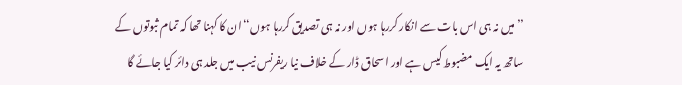’’میں نہ ہی اس بات سے انکار کررہا ہوں اور نہ ہی تصدیق کررہا ہوں‘‘ان کا کہنا تھا کہ تمام ثبوتوں کے ساتھ یہ ایک مضبوط کیس ہے اور اسحاق ڈار کے خلاف نیا ریفرنس نیب میں جلد ہی دائر کیا جائے گا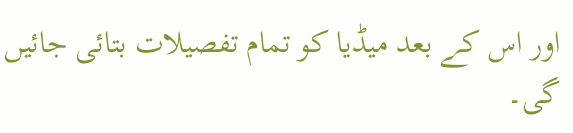اور اس کے بعد میڈیا کو تمام تفصیلات بتائی جائیں گی۔